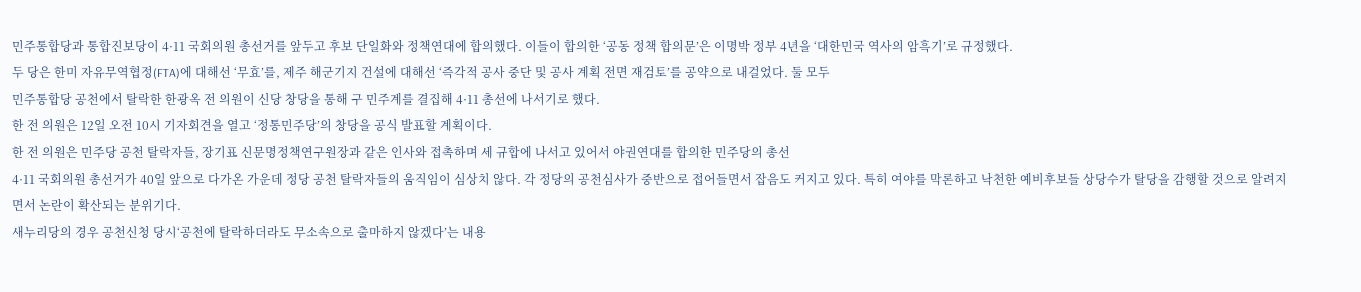민주통합당과 통합진보당이 4·11 국회의원 총선거를 앞두고 후보 단일화와 정책연대에 합의했다. 이들이 합의한 ‘공동 정책 합의문’은 이명박 정부 4년을 ‘대한민국 역사의 암흑기’로 규정했다.
두 당은 한미 자유무역협정(FTA)에 대해선 ‘무효’를, 제주 해군기지 건설에 대해선 ‘즉각적 공사 중단 및 공사 계획 전면 재검토’를 공약으로 내걸었다. 둘 모두
민주통합당 공천에서 탈락한 한광옥 전 의원이 신당 창당을 통해 구 민주계를 결집해 4·11 총선에 나서기로 했다.
한 전 의원은 12일 오전 10시 기자회견을 열고 ‘정통민주당’의 창당을 공식 발표할 계획이다.
한 전 의원은 민주당 공천 탈락자들, 장기표 신문명정책연구원장과 같은 인사와 접촉하며 세 규합에 나서고 있어서 야권연대를 합의한 민주당의 총선
4·11 국회의원 총선거가 40일 앞으로 다가온 가운데 정당 공천 탈락자들의 움직임이 심상치 않다. 각 정당의 공천심사가 중반으로 접어들면서 잡음도 커지고 있다. 특히 여야를 막론하고 낙천한 예비후보들 상당수가 탈당을 감행할 것으로 알려지면서 논란이 확산되는 분위기다.
새누리당의 경우 공천신청 당시‘공천에 탈락하더라도 무소속으로 출마하지 않겠다’는 내용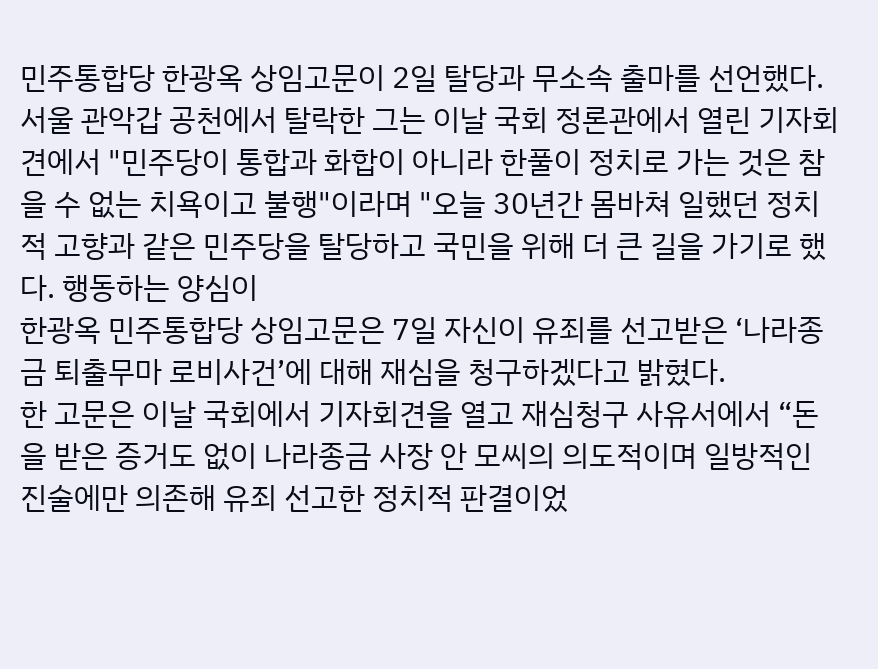민주통합당 한광옥 상임고문이 2일 탈당과 무소속 출마를 선언했다.
서울 관악갑 공천에서 탈락한 그는 이날 국회 정론관에서 열린 기자회견에서 "민주당이 통합과 화합이 아니라 한풀이 정치로 가는 것은 참을 수 없는 치욕이고 불행"이라며 "오늘 30년간 몸바쳐 일했던 정치적 고향과 같은 민주당을 탈당하고 국민을 위해 더 큰 길을 가기로 했다. 행동하는 양심이
한광옥 민주통합당 상임고문은 7일 자신이 유죄를 선고받은 ‘나라종금 퇴출무마 로비사건’에 대해 재심을 청구하겠다고 밝혔다.
한 고문은 이날 국회에서 기자회견을 열고 재심청구 사유서에서 “돈을 받은 증거도 없이 나라종금 사장 안 모씨의 의도적이며 일방적인 진술에만 의존해 유죄 선고한 정치적 판결이었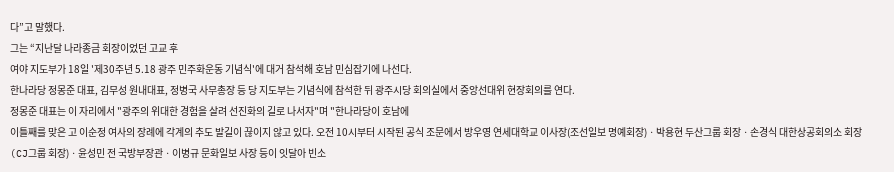다”고 말했다.
그는 “지난달 나라종금 회장이었던 고교 후
여야 지도부가 18일 '제30주년 5.18 광주 민주화운동 기념식'에 대거 참석해 호남 민심잡기에 나선다.
한나라당 정몽준 대표, 김무성 원내대표, 정병국 사무총장 등 당 지도부는 기념식에 참석한 뒤 광주시당 회의실에서 중앙선대위 현장회의를 연다.
정몽준 대표는 이 자리에서 "광주의 위대한 경험을 살려 선진화의 길로 나서자"며 "한나라당이 호남에
이틀째를 맞은 고 이순정 여사의 장례에 각계의 추도 발길이 끊이지 않고 있다. 오전 10시부터 시작된 공식 조문에서 방우영 연세대학교 이사장(조선일보 명예회장)ㆍ박용현 두산그룹 회장ㆍ손경식 대한상공회의소 회장(CJ그룹 회장)ㆍ윤성민 전 국방부장관ㆍ이병규 문화일보 사장 등이 잇달아 빈소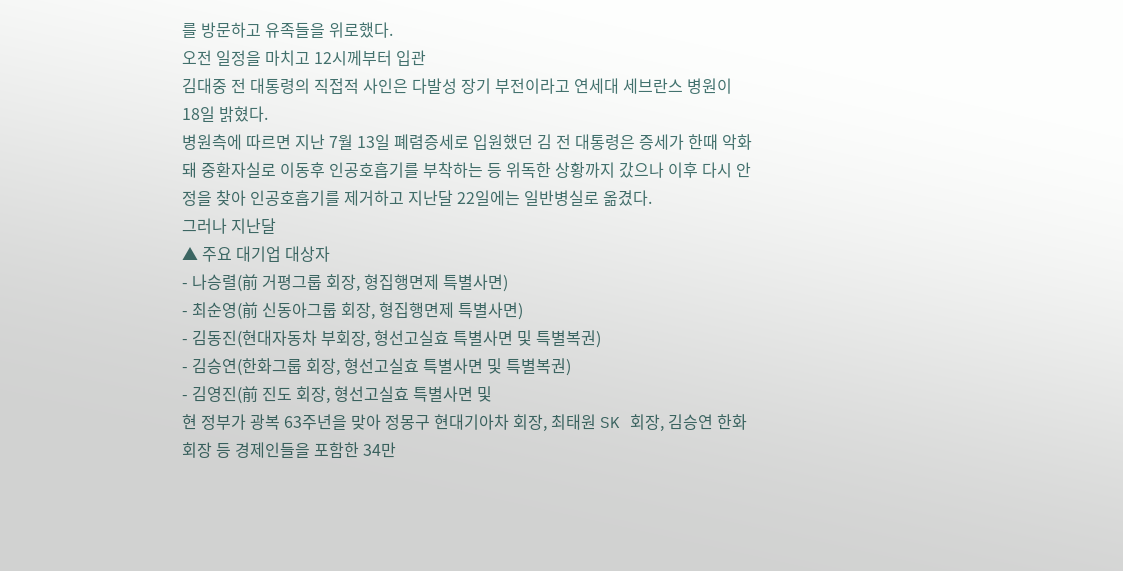를 방문하고 유족들을 위로했다.
오전 일정을 마치고 12시께부터 입관
김대중 전 대통령의 직접적 사인은 다발성 장기 부전이라고 연세대 세브란스 병원이 18일 밝혔다.
병원측에 따르면 지난 7월 13일 폐렴증세로 입원했던 김 전 대통령은 증세가 한때 악화돼 중환자실로 이동후 인공호흡기를 부착하는 등 위독한 상황까지 갔으나 이후 다시 안정을 찾아 인공호흡기를 제거하고 지난달 22일에는 일반병실로 옮겼다.
그러나 지난달
▲ 주요 대기업 대상자
- 나승렬(前 거평그룹 회장, 형집행면제 특별사면)
- 최순영(前 신동아그룹 회장, 형집행면제 특별사면)
- 김동진(현대자동차 부회장, 형선고실효 특별사면 및 특별복권)
- 김승연(한화그룹 회장, 형선고실효 특별사면 및 특별복권)
- 김영진(前 진도 회장, 형선고실효 특별사면 및
현 정부가 광복 63주년을 맞아 정몽구 현대기아차 회장, 최태원 SK 회장, 김승연 한화 회장 등 경제인들을 포함한 34만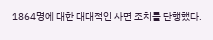1864명에 대한 대대적인 사면 조치를 단행했다.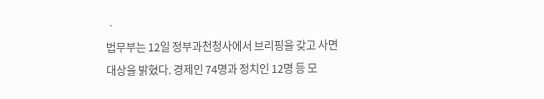ㆍ
법무부는 12일 정부과천청사에서 브리핑을 갖고 사면 대상을 밝혔다. 경제인 74명과 정치인 12명 등 모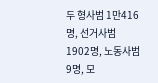두 형사범 1만416명, 선거사범 1902명, 노동사범 9명, 모